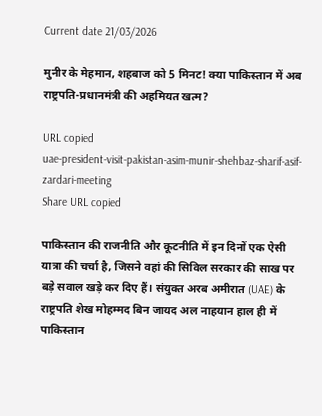Current date 21/03/2026

मुनीर के मेहमान, शहबाज को 5 मिनट! क्या पाकिस्तान में अब राष्ट्रपति-प्रधानमंत्री की अहमियत खत्म?

URL copied
uae-president-visit-pakistan-asim-munir-shehbaz-sharif-asif-zardari-meeting
Share URL copied

पाकिस्तान की राजनीति और कूटनीति में इन दिनों एक ऐसी यात्रा की चर्चा है, जिसने वहां की सिविल सरकार की साख पर बड़े सवाल खड़े कर दिए हैं। संयुक्त अरब अमीरात (UAE) के राष्ट्रपति शेख मोहम्मद बिन जायद अल नाहयान हाल ही में पाकिस्तान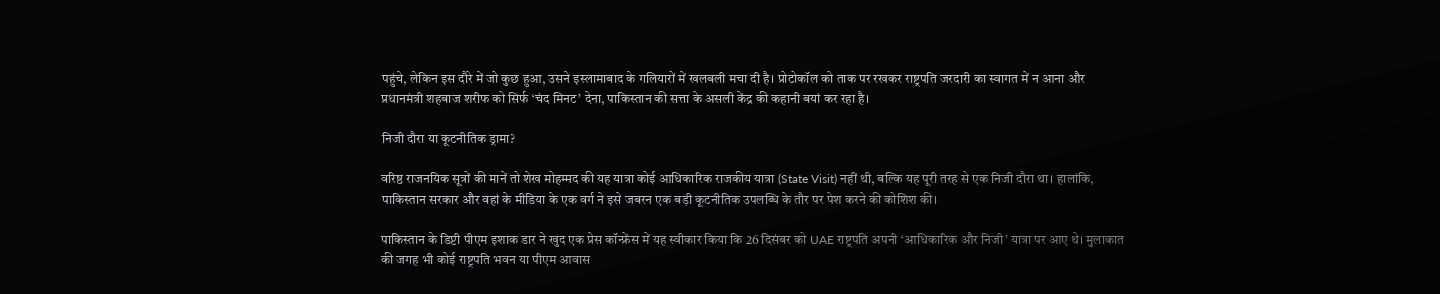पहुंचे, लेकिन इस दौरे में जो कुछ हुआ, उसने इस्लामाबाद के गलियारों में खलबली मचा दी है। प्रोटोकॉल को ताक पर रखकर राष्ट्रपति जरदारी का स्वागत में न आना और प्रधानमंत्री शहबाज शरीफ को सिर्फ ‘चंद मिनट’ देना, पाकिस्तान की सत्ता के असली केंद्र की कहानी बयां कर रहा है।

निजी दौरा या कूटनीतिक ड्रामा?

वरिष्ठ राजनयिक सूत्रों की मानें तो शेख मोहम्मद की यह यात्रा कोई आधिकारिक राजकीय यात्रा (State Visit) नहीं थी, बल्कि यह पूरी तरह से एक निजी दौरा था। हालांकि, पाकिस्तान सरकार और वहां के मीडिया के एक वर्ग ने इसे जबरन एक बड़ी कूटनीतिक उपलब्धि के तौर पर पेश करने की कोशिश की।

पाकिस्तान के डिप्टी पीएम इशाक डार ने खुद एक प्रेस कॉन्फ्रेंस में यह स्वीकार किया कि 26 दिसंबर को UAE राष्ट्रपति अपनी ‘आधिकारिक और निजी’ यात्रा पर आए थे। मुलाकात की जगह भी कोई राष्ट्रपति भवन या पीएम आवास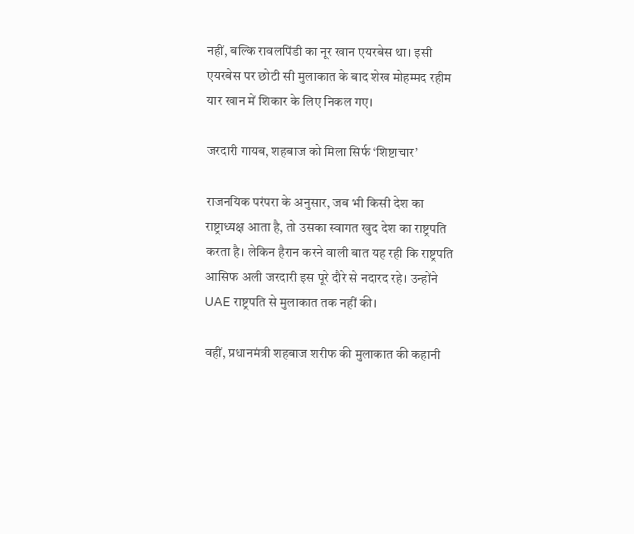नहीं, बल्कि रावलपिंडी का नूर खान एयरबेस था। इसी एयरबेस पर छोटी सी मुलाकात के बाद शेख मोहम्मद रहीम यार खान में शिकार के लिए निकल गए।

जरदारी गायब, शहबाज को मिला सिर्फ ‘शिष्टाचार’

राजनयिक परंपरा के अनुसार, जब भी किसी देश का राष्ट्राध्यक्ष आता है, तो उसका स्वागत खुद देश का राष्ट्रपति करता है। लेकिन हैरान करने वाली बात यह रही कि राष्ट्रपति आसिफ अली जरदारी इस पूरे दौरे से नदारद रहे। उन्होंने UAE राष्ट्रपति से मुलाकात तक नहीं की।

वहीं, प्रधानमंत्री शहबाज शरीफ की मुलाकात की कहानी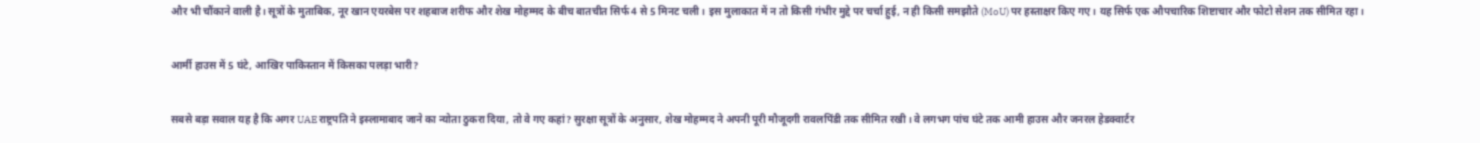और भी चौंकाने वाली है। सूत्रों के मुताबिक, नूर खान एयरबेस पर शहबाज शरीफ और शेख मोहम्मद के बीच बातचीत सिर्फ 4 से 5 मिनट चली। इस मुलाकात में न तो किसी गंभीर मुद्दे पर चर्चा हुई, न ही किसी समझौते (MoU) पर हस्ताक्षर किए गए। यह सिर्फ एक औपचारिक शिष्टाचार और फोटो सेशन तक सीमित रहा।

आर्मी हाउस में 5 घंटे, आखिर पाकिस्तान में किसका पलड़ा भारी?

सबसे बड़ा सवाल यह है कि अगर UAE राष्ट्रपति ने इस्लामाबाद जाने का न्योता ठुकरा दिया, तो वे गए कहां? सुरक्षा सूत्रों के अनुसार, शेख मोहम्मद ने अपनी पूरी मौजूदगी रावलपिंडी तक सीमित रखी। वे लगभग पांच घंटे तक आमी हाउस और जनरल हेडक्वार्टर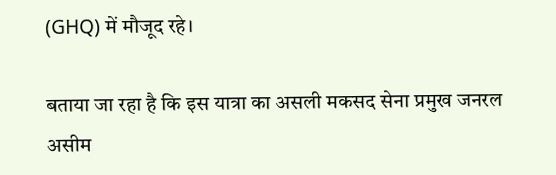(GHQ) में मौजूद रहे।

बताया जा रहा है कि इस यात्रा का असली मकसद सेना प्रमुख जनरल असीम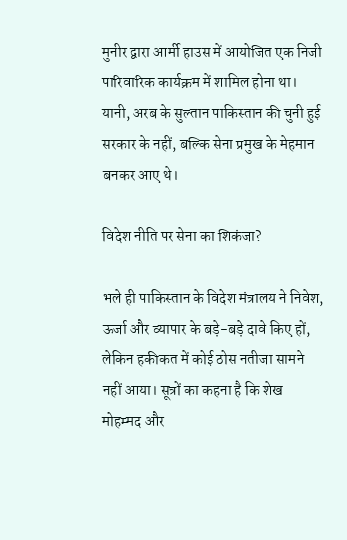मुनीर द्वारा आर्मी हाउस में आयोजित एक निजी पारिवारिक कार्यक्रम में शामिल होना था। यानी, अरब के सुल्तान पाकिस्तान की चुनी हुई सरकार के नहीं, बल्कि सेना प्रमुख के मेहमान बनकर आए थे।

विदेश नीति पर सेना का शिकंजा?

भले ही पाकिस्तान के विदेश मंत्रालय ने निवेश, ऊर्जा और व्यापार के बड़े-बड़े दावे किए हों, लेकिन हकीकत में कोई ठोस नतीजा सामने नहीं आया। सूत्रों का कहना है कि शेख मोहम्मद और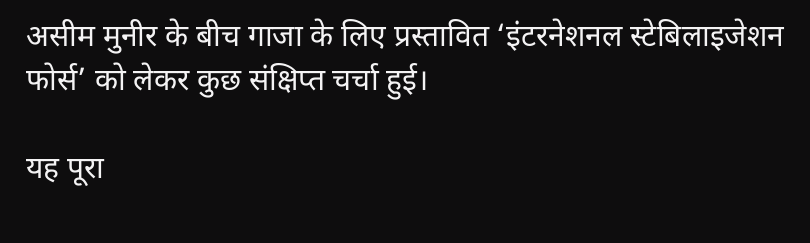असीम मुनीर के बीच गाजा के लिए प्रस्तावित ‘इंटरनेशनल स्टेबिलाइजेशन फोर्स’ को लेकर कुछ संक्षिप्त चर्चा हुई।

यह पूरा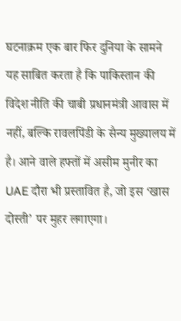घटनाक्रम एक बार फिर दुनिया के सामने यह साबित करता है कि पाकिस्तान की विदेश नीति की चाबी प्रधानमंत्री आवास में नहीं, बल्कि रावलपिंडी के सैन्य मुख्यालय में है। आने वाले हफ्तों में असीम मुनीर का UAE दौरा भी प्रस्तावित है, जो इस ‘खास दोस्ती’ पर मुहर लगाएगा।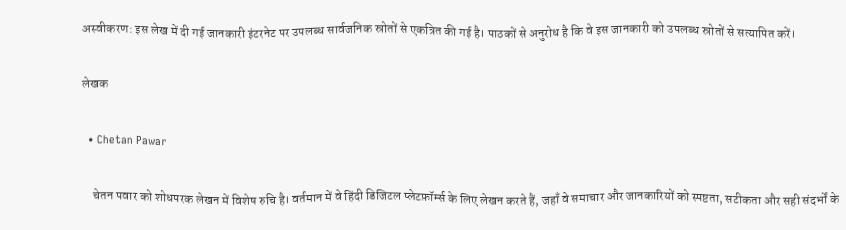अस्वीकरण: इस लेख में दी गई जानकारी इंटरनेट पर उपलब्ध सार्वजनिक स्रोतों से एकत्रित की गई है। पाठकों से अनुरोध है कि वे इस जानकारी को उपलब्ध स्रोतों से सत्यापित करें।

लेखक

  • Chetan Pawar

    चेतन पवार को शोधपरक लेखन में विशेष रुचि है। वर्तमान में वे हिंदी डिजिटल प्लेटफ़ॉर्म्स के लिए लेखन करते हैं, जहाँ वे समाचार और जानकारियों को स्पष्टता, सटीकता और सही संदर्भों के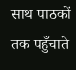साथ पाठकों तक पहुँचाते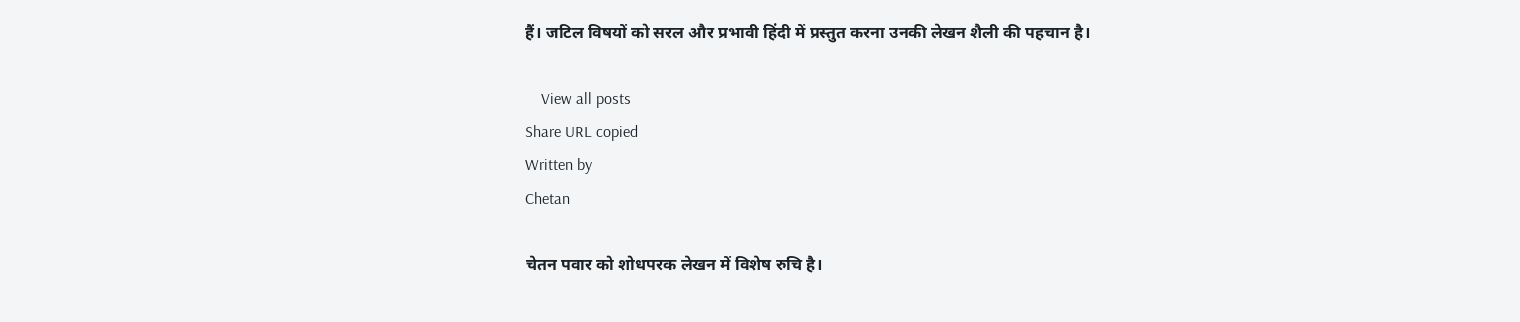हैं। जटिल विषयों को सरल और प्रभावी हिंदी में प्रस्तुत करना उनकी लेखन शैली की पहचान है।

    View all posts
Share URL copied
Written by
Chetan

चेतन पवार को शोधपरक लेखन में विशेष रुचि है।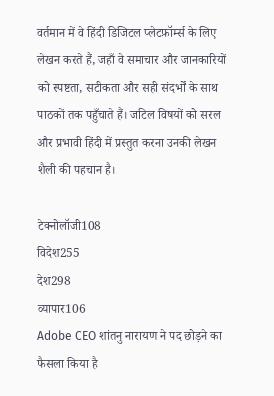वर्तमान में वे हिंदी डिजिटल प्लेटफ़ॉर्म्स के लिए लेखन करते हैं, जहाँ वे समाचार और जानकारियों को स्पष्टता, सटीकता और सही संदर्भों के साथ पाठकों तक पहुँचाते हैं। जटिल विषयों को सरल और प्रभावी हिंदी में प्रस्तुत करना उनकी लेखन शैली की पहचान है।

टेक्नोलॉजी108
विदेश255
देश298
व्यापार106
Adobe CEO शांतनु नारायण ने पद छोड़ने का फैसला किया है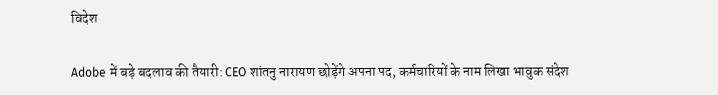विदेश

Adobe में बड़े बदलाव की तैयारी: CEO शांतनु नारायण छोड़ेंगे अपना पद, कर्मचारियों के नाम लिखा भावुक संदेश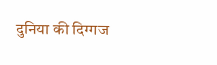दुनिया की दिग्गज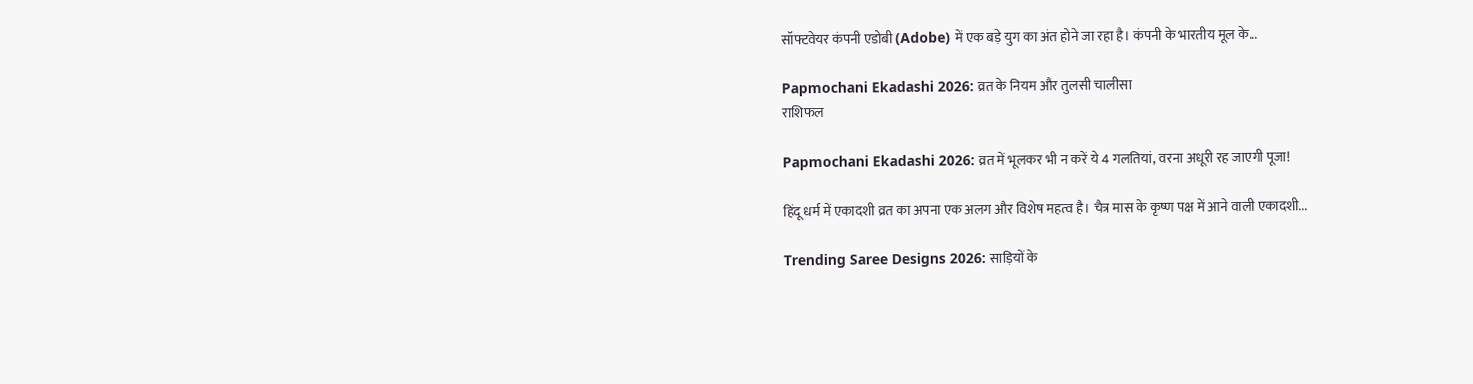सॉफ्टवेयर कंपनी एडोबी (Adobe) में एक बड़े युग का अंत होने जा रहा है। कंपनी के भारतीय मूल के...

Papmochani Ekadashi 2026: व्रत के नियम और तुलसी चालीसा
राशिफल

Papmochani Ekadashi 2026: व्रत में भूलकर भी न करें ये 4 गलतियां, वरना अधूरी रह जाएगी पूजा!

हिंदू धर्म में एकादशी व्रत का अपना एक अलग और विशेष महत्व है। चैत्र मास के कृष्ण पक्ष में आने वाली एकादशी...

Trending Saree Designs 2026: साड़ियों के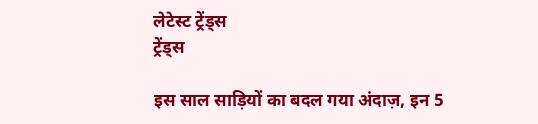लेटेस्ट ट्रेंड्स
ट्रेंड्स

इस साल साड़ियों का बदल गया अंदाज़, इन 5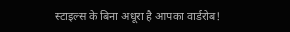स्टाइल्स के बिना अधूरा है आपका वार्डरोब!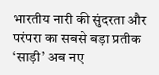भारतीय नारी की सुंदरता और परंपरा का सबसे बड़ा प्रतीक ‘साड़ी’ अब नए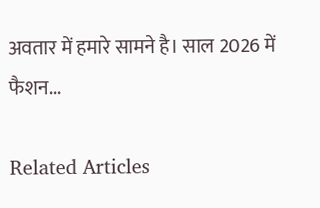अवतार में हमारे सामने है। साल 2026 में फैशन...

Related Articles